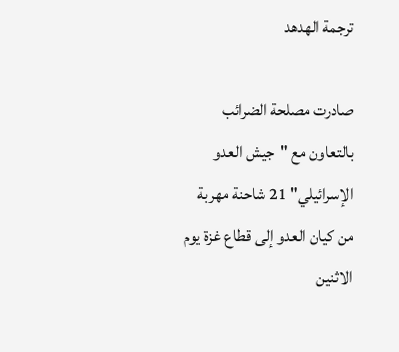ترجمة الهدهد

صادرت مصلحة الضرائب بالتعاون مع "جيش العدو الإسرائيلي" 21 شاحنة مهربة من كيان العدو إلى قطاع غزة يوم الاثنين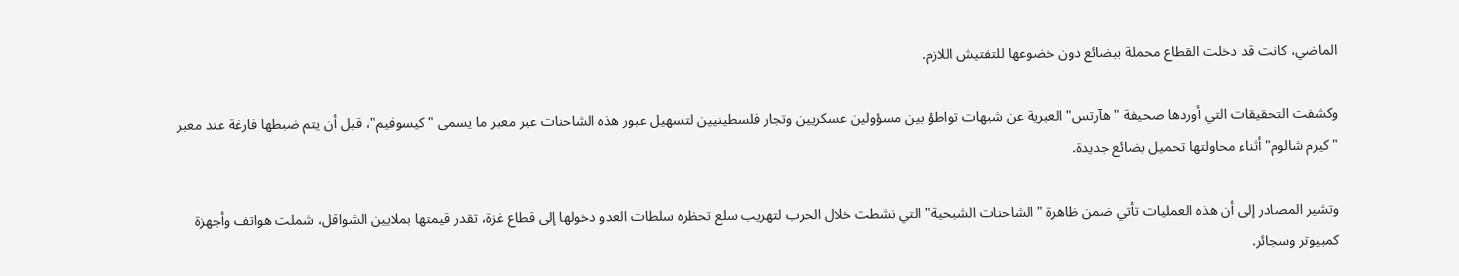الماضي، كانت قد دخلت القطاع محملة ببضائع دون خضوعها للتفتيش اللازم.

وكشفت التحقيقات التي أوردها صحيفة "هآرتس" العبرية عن شبهات تواطؤ بين مسؤولين عسكريين وتجار فلسطينيين لتسهيل عبور هذه الشاحنات عبر معبر ما يسمى "كيسوفيم"، قبل أن يتم ضبطها فارغة عند معبر "كيرم شالوم" أثناء محاولتها تحميل بضائع جديدة.

وتشير المصادر إلى أن هذه العمليات تأتي ضمن ظاهرة "الشاحنات الشبحية" التي نشطت خلال الحرب لتهريب سلع تحظره سلطات العدو دخولها إلى قطاع غزة، تقدر قيمتها بملايين الشواقل، شملت هواتف وأجهزة كمبيوتر وسجائر.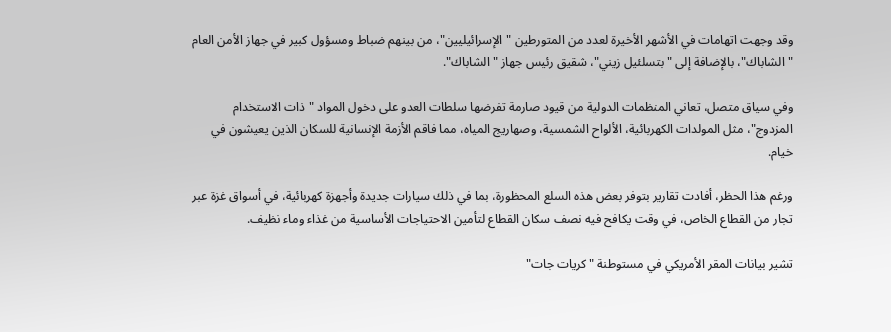وقد وجهت اتهامات في الأشهر الأخيرة لعدد من المتورطين "الإسرائيليين"، من بينهم ضباط ومسؤول كبير في جهاز الأمن العام "الشاباك"، بالإضافة إلى "بتسلئيل زيني"، شقيق رئيس جهاز "الشاباك".

وفي سياق متصل، تعاني المنظمات الدولية من قيود صارمة تفرضها سلطات العدو على دخول المواد "ذات الاستخدام المزدوج"، مثل المولدات الكهربائية، الألواح الشمسية، وصهاريج المياه، مما فاقم الأزمة الإنسانية للسكان الذين يعيشون في خيام.

ورغم هذا الحظر، أفادت تقارير بتوفر بعض هذه السلع المحظورة، بما في ذلك سيارات جديدة وأجهزة كهربائية، في أسواق غزة عبر تجار من القطاع الخاص، في وقت يكافح فيه نصف سكان القطاع لتأمين الاحتياجات الأساسية من غذاء وماء نظيف.

تشير بيانات المقر الأمريكي في مستوطنة "كريات جات"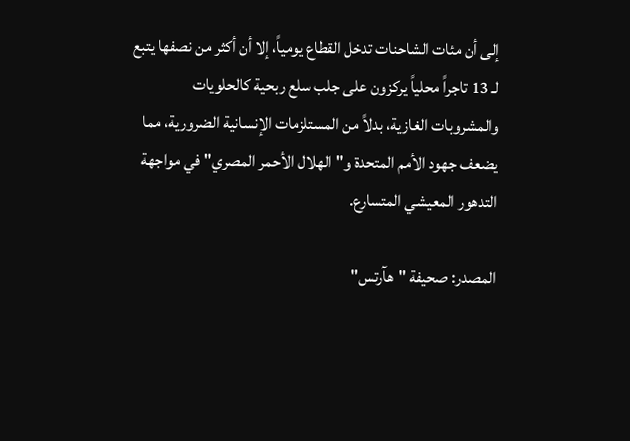إلى أن مئات الشاحنات تدخل القطاع يومياً، إلا أن أكثر من نصفها يتبع لـ 13 تاجراً محلياً يركزون على جلب سلع ربحية كالحلويات والمشروبات الغازية، بدلاً من المستلزمات الإنسانية الضرورية، مما يضعف جهود الأمم المتحدة و"الهلال الأحمر المصري" في مواجهة التدهور المعيشي المتسارع.

المصدر: صحيفة "هآرتس"